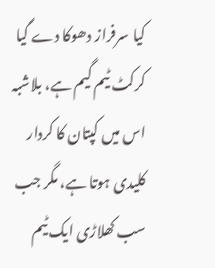کیا سرفراز دھوکا دے گیا
کرکٹ ٹیم گیم ہے، بلاشبہ اس میں کپتان کا کردار کلیدی ہوتا ہے، مگر جب سب کھلاڑی ایک ٹیم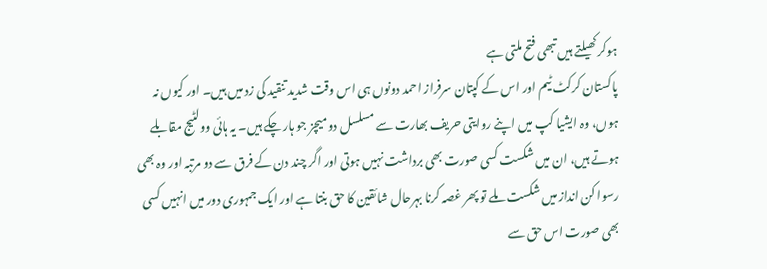ہوکر کھیلتے ہیں تبھی فتح ملتی ہے
پاکستان کرکٹ ٹیم اور اس کے کپتان سرفراز احمد دونوں ہی اس وقت شدید تنقید کی زد میں ہیں۔ اور کیوں نہ ہوں، وہ ایشیا کپ میں اپنے روایتی حریف بھارت سے مسلسل دو میچز جو ہار چکے ہیں۔ یہ ہائی وولٹیج مقابلے ہوتے ہیں، ان میں شکست کسی صورت بھی برداشت نہیں ہوتی اور اگر چند دن کے فرق سے دو مرتبہ اور وہ بھی رسوا کن انداز میں شکست ملے تو پھر غصہ کرنا بہرحال شائقین کا حق بنتا ہے اور ایک جمہوری دور میں انہیں کسی بھی صورت اس حق سے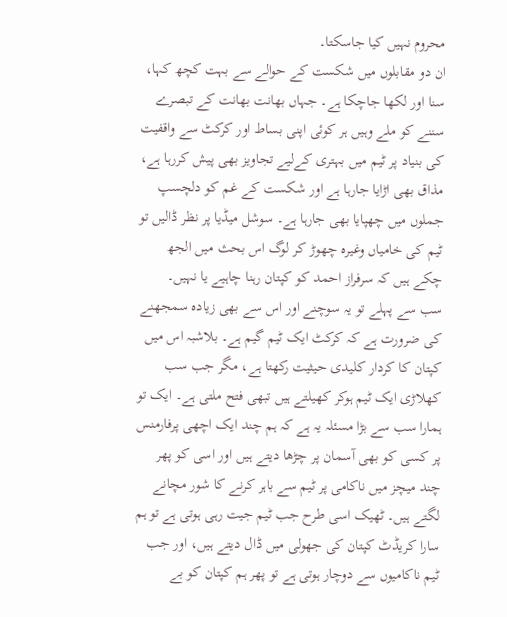محروم نہیں کیا جاسکتا۔
ان دو مقابلوں میں شکست کے حوالے سے بہت کچھ کہا، سنا اور لکھا جاچکا ہے۔ جہاں بھانت بھانت کے تبصرے سننے کو ملے وہیں ہر کوئی اپنی بساط اور کرکٹ سے واقفیت کی بنیاد پر ٹیم میں بہتری کےلیے تجاویز بھی پیش کررہا ہے، مذاق بھی اڑایا جارہا ہے اور شکست کے غم کو دلچسپ جملوں میں چھپایا بھی جارہا ہے۔ سوشل میڈیا پر نظر ڈالیں تو ٹیم کی خامیاں وغیرہ چھوڑ کر لوگ اس بحث میں الجھ چکے ہیں کہ سرفراز احمد کو کپتان رہنا چاہیے یا نہیں۔
سب سے پہلے تو یہ سوچنے اور اس سے بھی زیادہ سمجھنے کی ضرورت ہے کہ کرکٹ ایک ٹیم گیم ہے۔ بلاشبہ اس میں کپتان کا کردار کلیدی حیثیت رکھتا ہے، مگر جب سب کھلاڑی ایک ٹیم ہوکر کھیلتے ہیں تبھی فتح ملتی ہے۔ ایک تو ہمارا سب سے بڑا مسئلہ یہ ہے کہ ہم چند ایک اچھی پرفارمنس پر کسی کو بھی آسمان پر چڑھا دیتے ہیں اور اسی کو پھر چند میچز میں ناکامی پر ٹیم سے باہر کرنے کا شور مچانے لگتے ہیں۔ ٹھیک اسی طرح جب ٹیم جیت رہی ہوتی ہے تو ہم سارا کریڈٹ کپتان کی جھولی میں ڈال دیتے ہیں، اور جب ٹیم ناکامیوں سے دوچار ہوتی ہے تو پھر ہم کپتان کو بے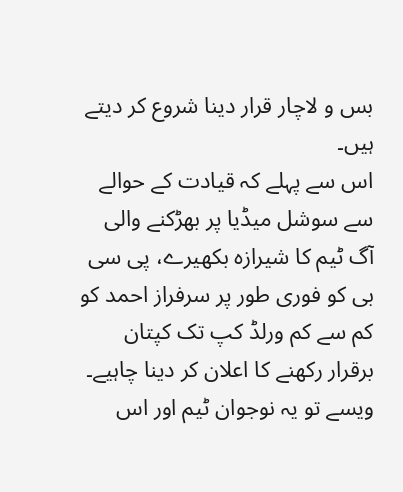بس و لاچار قرار دینا شروع کر دیتے ہیں۔
اس سے پہلے کہ قیادت کے حوالے سے سوشل میڈیا پر بھڑکنے والی آگ ٹیم کا شیرازہ بکھیرے، پی سی بی کو فوری طور پر سرفراز احمد کو کم سے کم ورلڈ کپ تک کپتان برقرار رکھنے کا اعلان کر دینا چاہیے۔ ویسے تو یہ نوجوان ٹیم اور اس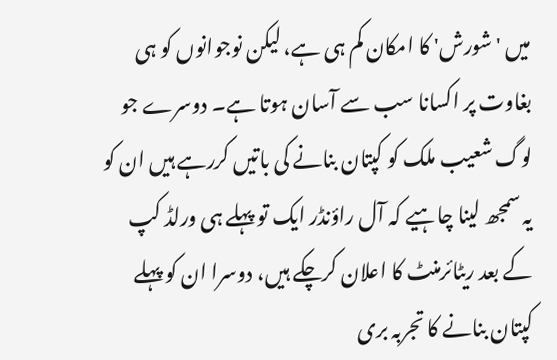میں 'شورش' کا امکان کم ہی ہے، لیکن نوجوانوں کو ہی بغاوت پر اکسانا سب سے آسان ہوتا ہے۔ دوسرے جو لوگ شعیب ملک کو کپتان بنانے کی باتیں کررہے ہیں ان کو یہ سمجھ لینا چاہیے کہ آل راؤنڈر ایک تو پہلے ہی ورلڈ کپ کے بعد ریٹائرمنٹ کا اعلان کرچکے ہیں، دوسرا ان کو پہلے کپتان بنانے کا تجربہ بری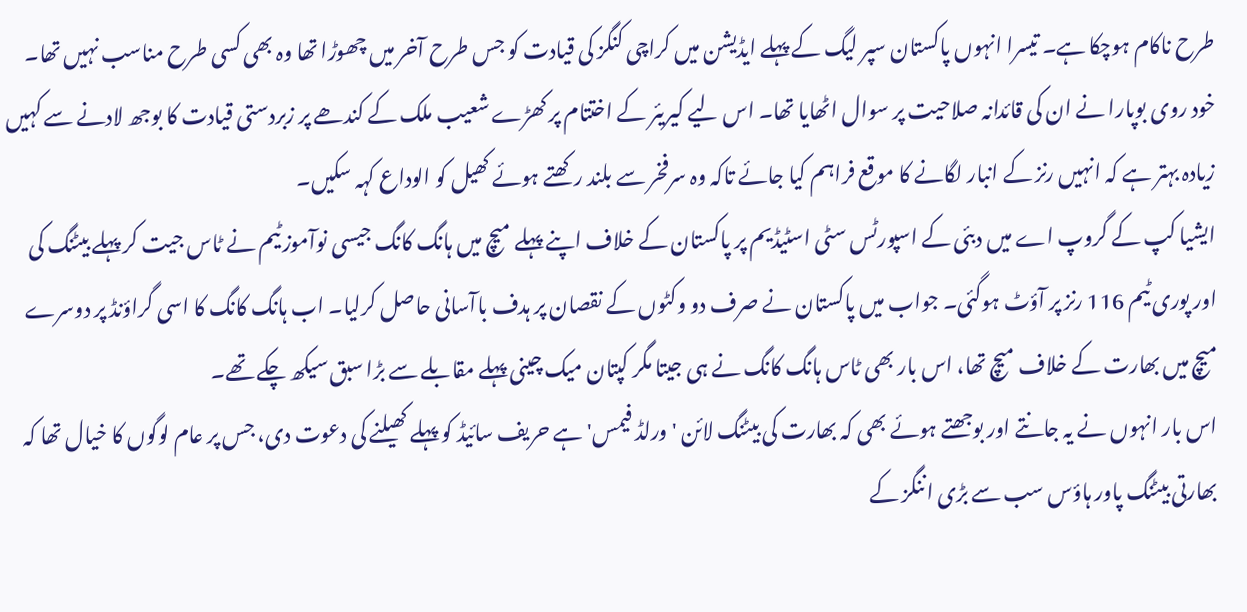طرح ناکام ہوچکا ہے۔ تیسرا انہوں پاکستان سپر لیگ کے پہلے ایڈیشن میں کراچی کنگز کی قیادت کو جس طرح آخر میں چھوڑا تھا وہ بھی کسی طرح مناسب نہیں تھا۔ خود روی بوپارا نے ان کی قائدانہ صلاحیت پر سوال اٹھایا تھا۔ اس لیے کیریئر کے اختتام پر کھڑے شعیب ملک کے کندھے پر زبردستی قیادت کا بوجھ لادنے سے کہیں زیادہ بہتر ہے کہ انہیں رنز کے انبار لگانے کا موقع فراہم کیا جائے تاکہ وہ سرفخر سے بلند رکھتے ہوئے کھیل کو الوداع کہہ سکیں۔
ایشیا کپ کے گروپ اے میں دبئی کے اسپورٹس سٹی اسٹیڈیم پر پاکستان کے خلاف اپنے پہلے میچ میں ہانگ کانگ جیسی نوآموز ٹیم نے ٹاس جیت کر پہلے بیٹنگ کی اور پوری ٹیم 116 رنز پر آؤٹ ہوگئی۔ جواب میں پاکستان نے صرف دو وکٹوں کے نقصان پر ہدف باآسانی حاصل کرلیا۔ اب ہانگ کانگ کا اسی گراؤنڈ پر دوسرے میچ میں بھارت کے خلاف میچ تھا، اس بار بھی ٹاس ہانگ کانگ نے ہی جیتا مگر کپتان میک چینی پہلے مقابلے سے بڑا سبق سیکھ چکے تھے۔
اس بار انہوں نے یہ جانتے اور بوجھتے ہوئے بھی کہ بھارت کی بیٹنگ لائن 'ورلڈ فیمس' ہے حریف سائیڈ کو پہلے کھیلنے کی دعوت دی، جس پر عام لوگوں کا خیال تھا کہ بھارتی بیٹنگ پاور ہاؤس سب سے بڑی اننگز کے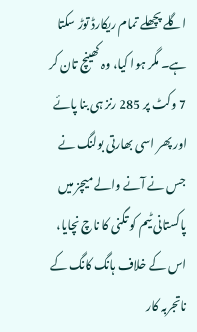اگلے پچھلے تمام ریکارڈ توڑ سکتا ہے۔ مگر ہوا کیا، وہ کھینچ تان کر 7 وکٹ پر 285 رنز ہی بنا پائے اور پھر اسی بھارتی بولنگ نے جس نے آنے والے میچز میں پاکستانی ٹیم کو تگنی کا ناچ نچایا، اس کے خلاف ہانگ کانگ کے ناتجربہ کار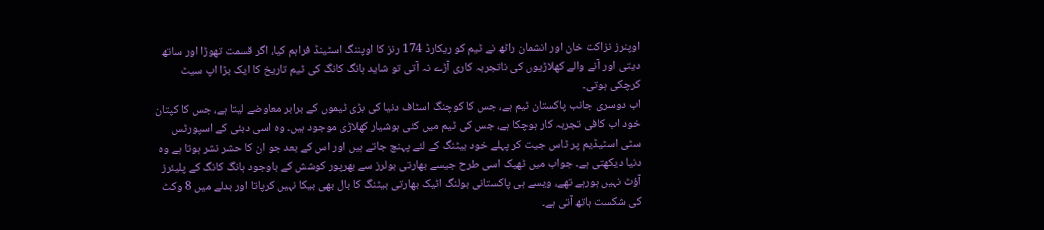اوپنرز نزاکت خان اور انشمان راٹھ نے ٹیم کو ریکارڈ 174 رنز کا اوپننگ اسٹینڈ فراہم کیا، اگر قسمت تھوڑا اور ساتھ دیتی اور آنے والے کھلاڑیوں کی ناتجربہ کاری آڑے نہ آتی تو شاید ہانگ کانگ کی ٹیم تاریخ کا ایک بڑا اپ سیٹ کرچکی ہوتی۔
اب دوسری جانب پاکستان ٹیم ہے، جس کا کوچنگ اسٹاف دنیا کی بڑی ٹیموں کے برابر معاوضے لیتا ہے، جس کا کپتان خود اب کافی تجربہ کار ہوچکا ہے، جس کی ٹیم میں کئی ہوشیار کھلاڑی موجود ہیں۔ وہ اسی دبئی کے اسپورٹس سٹی اسٹیڈیم پر ٹاس جیت کر پہلے خود بیٹنگ کے لئے پہنچ جاتے ہیں اور اس کے بعد جو ان کا حشر نشر ہوتا ہے وہ دنیا دیکھتی ہے۔ جواب میں ٹھیک اسی طرح جیسے بھارتی بولرز سے بھرپور کوشش کے باوجود ہانگ کانگ کے پلیئرز آؤٹ نہیں ہورہے تھے، ویسے ہی پاکستانی بولنگ اٹیک بھارتی بیٹنگ کا بال بھی بیکا نہیں کرپاتا اور بدلے میں 8 وکٹ کی شکست ہاتھ آتی ہے۔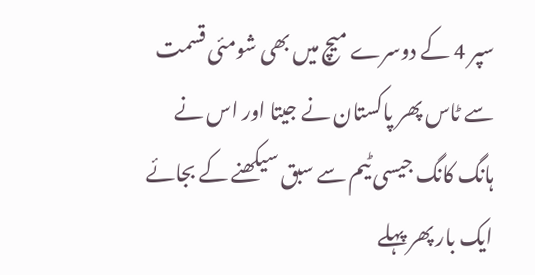سپر 4 کے دوسرے میچ میں بھی شومئی قسمت سے ٹاس پھر پاکستان نے جیتا اور اس نے ہانگ کانگ جیسی ٹیم سے سبق سیکھنے کے بجائے ایک بار پھر پہلے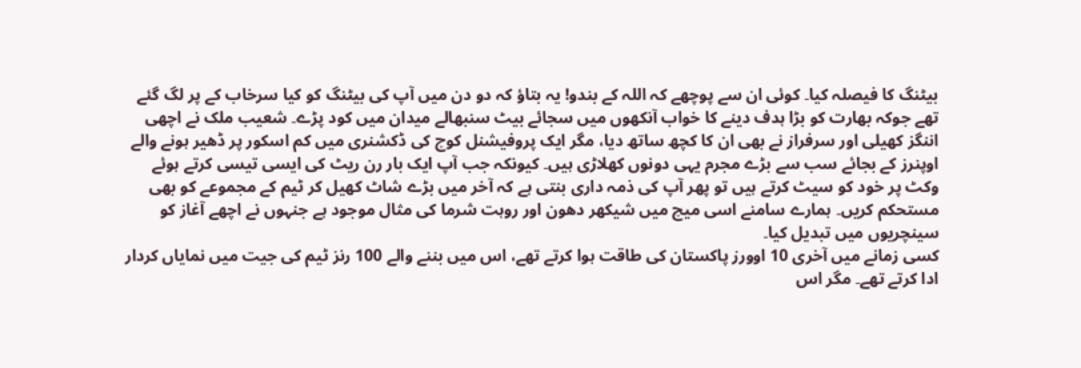بیٹنگ کا فیصلہ کیا۔ کوئی ان سے پوچھے کہ اللہ کے بندو! یہ بتاؤ کہ دو دن میں آپ کی بیٹنگ کو کیا سرخاب کے پر لگ گئے تھے جوکہ بھارت کو بڑا ہدف دینے کا خواب آنکھوں میں سجائے بیٹ سنبھالے میدان میں کود پڑے۔ شعیب ملک نے اچھی اننگز کھیلی اور سرفراز نے بھی ان کا کچھ ساتھ دیا، مگر ایک پروفیشنل کوچ کی ڈکشنری میں کم اسکور پر ڈھیر ہونے والے اوپنرز کے بجائے سب سے بڑے مجرم یہی دونوں کھلاڑی ہیں۔ کیونکہ جب آپ ایک بار رن ریٹ کی ایسی تیسی کرتے ہوئے وکٹ پر خود کو سیٹ کرتے ہیں تو پھر آپ کی ذمہ داری بنتی ہے کہ آخر میں بڑے شاٹ کھیل کر ٹیم کے مجموعے کو بھی مستحکم کریں۔ ہمارے سامنے اسی میچ میں شیکھر دھون اور روہت شرما کی مثال موجود ہے جنہوں نے اچھے آغاز کو سینچریوں میں تبدیل کیا۔
کسی زمانے میں آخری 10 اوورز پاکستان کی طاقت ہوا کرتے تھے، اس میں بننے والے 100 رنز ٹیم کی جیت میں نمایاں کردار ادا کرتے تھے۔ مگر اس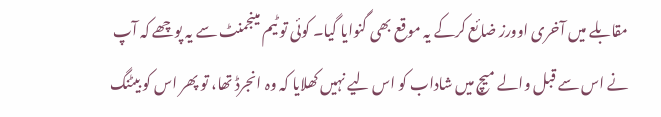مقابلے میں آخری اوورز ضائع کرکے یہ موقع بھی گنوایا گیا۔ کوئی تو ٹیم مینجمنٹ سے یہ پوچھے کہ آپ نے اس سے قبل والے میچ میں شاداب کو اس لیے نہیں کھلایا کہ وہ انجرڈ تھا، تو پھر اس کو بیٹنگ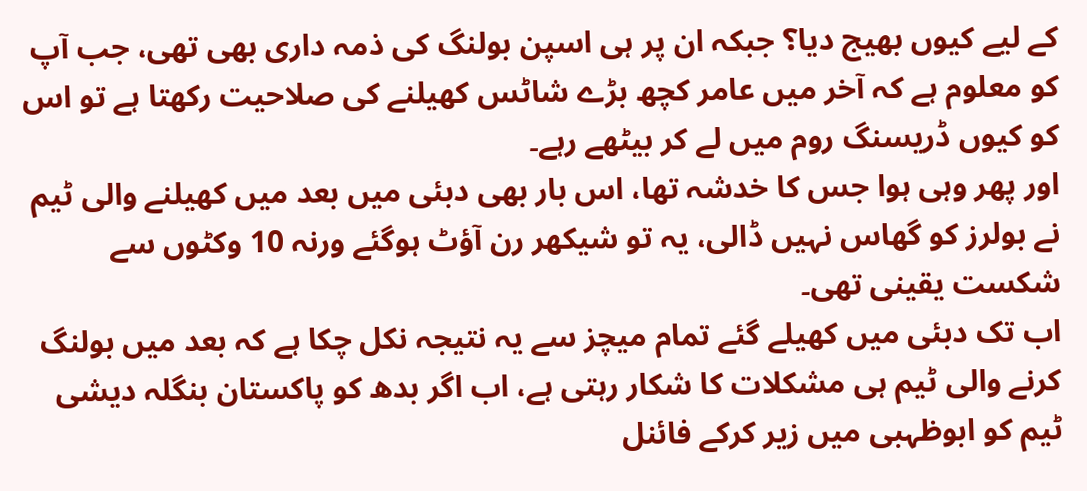کے لیے کیوں بھیج دیا؟ جبکہ ان پر ہی اسپن بولنگ کی ذمہ داری بھی تھی، جب آپ کو معلوم ہے کہ آخر میں عامر کچھ بڑے شاٹس کھیلنے کی صلاحیت رکھتا ہے تو اس کو کیوں ڈریسنگ روم میں لے کر بیٹھے رہے۔
اور پھر وہی ہوا جس کا خدشہ تھا، اس بار بھی دبئی میں بعد میں کھیلنے والی ٹیم نے بولرز کو گھاس نہیں ڈالی، یہ تو شیکھر رن آؤٹ ہوگئے ورنہ 10 وکٹوں سے شکست یقینی تھی۔
اب تک دبئی میں کھیلے گئے تمام میچز سے یہ نتیجہ نکل چکا ہے کہ بعد میں بولنگ کرنے والی ٹیم ہی مشکلات کا شکار رہتی ہے، اب اگر بدھ کو پاکستان بنگلہ دیشی ٹیم کو ابوظہبی میں زیر کرکے فائنل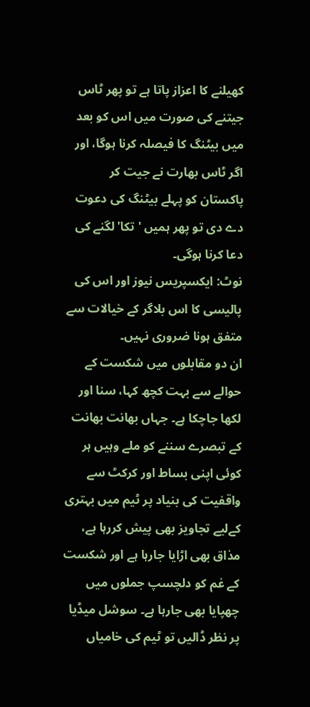کھیلنے کا اعزاز پاتا ہے تو پھر ٹاس جیتنے کی صورت میں اس کو بعد میں بیٹنگ کا فیصلہ کرنا ہوگا، اور اگر ٹاس بھارت نے جیت کر پاکستان کو پہلے بیٹنگ کی دعوت دے دی تو پھر ہمیں 'تکا' لگنے کی دعا کرنا ہوگی۔
نوٹ: ایکسپریس نیوز اور اس کی پالیسی کا اس بلاگر کے خیالات سے متفق ہونا ضروری نہیں۔
ان دو مقابلوں میں شکست کے حوالے سے بہت کچھ کہا، سنا اور لکھا جاچکا ہے۔ جہاں بھانت بھانت کے تبصرے سننے کو ملے وہیں ہر کوئی اپنی بساط اور کرکٹ سے واقفیت کی بنیاد پر ٹیم میں بہتری کےلیے تجاویز بھی پیش کررہا ہے، مذاق بھی اڑایا جارہا ہے اور شکست کے غم کو دلچسپ جملوں میں چھپایا بھی جارہا ہے۔ سوشل میڈیا پر نظر ڈالیں تو ٹیم کی خامیاں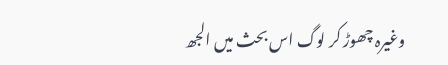وغیرہ چھوڑ کر لوگ اس بحث میں الجھ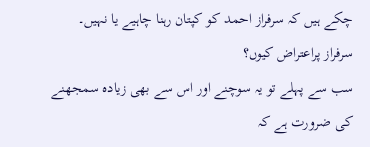چکے ہیں کہ سرفراز احمد کو کپتان رہنا چاہیے یا نہیں۔
سرفراز پراعتراض کیوں؟
سب سے پہلے تو یہ سوچنے اور اس سے بھی زیادہ سمجھنے کی ضرورت ہے کہ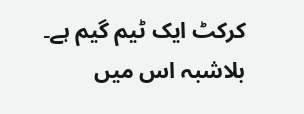کرکٹ ایک ٹیم گیم ہے۔ بلاشبہ اس میں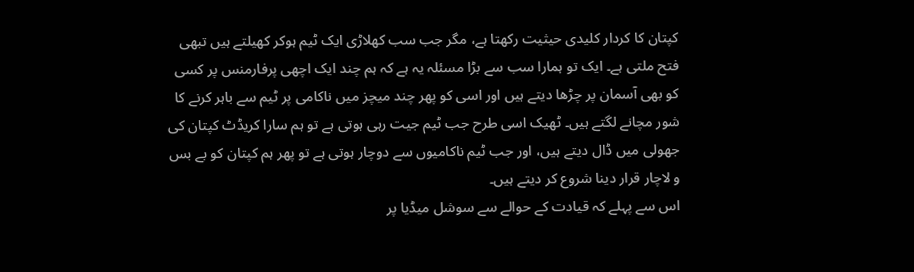کپتان کا کردار کلیدی حیثیت رکھتا ہے، مگر جب سب کھلاڑی ایک ٹیم ہوکر کھیلتے ہیں تبھی فتح ملتی ہے۔ ایک تو ہمارا سب سے بڑا مسئلہ یہ ہے کہ ہم چند ایک اچھی پرفارمنس پر کسی کو بھی آسمان پر چڑھا دیتے ہیں اور اسی کو پھر چند میچز میں ناکامی پر ٹیم سے باہر کرنے کا شور مچانے لگتے ہیں۔ ٹھیک اسی طرح جب ٹیم جیت رہی ہوتی ہے تو ہم سارا کریڈٹ کپتان کی جھولی میں ڈال دیتے ہیں، اور جب ٹیم ناکامیوں سے دوچار ہوتی ہے تو پھر ہم کپتان کو بے بس و لاچار قرار دینا شروع کر دیتے ہیں۔
اس سے پہلے کہ قیادت کے حوالے سے سوشل میڈیا پر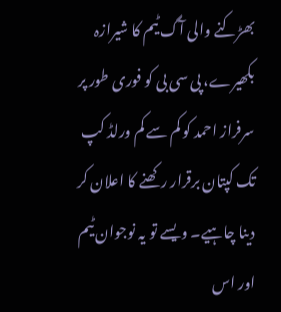بھڑکنے والی آگ ٹیم کا شیرازہ بکھیرے، پی سی بی کو فوری طور پر سرفراز احمد کو کم سے کم ورلڈ کپ تک کپتان برقرار رکھنے کا اعلان کر دینا چاہیے۔ ویسے تو یہ نوجوان ٹیم اور اس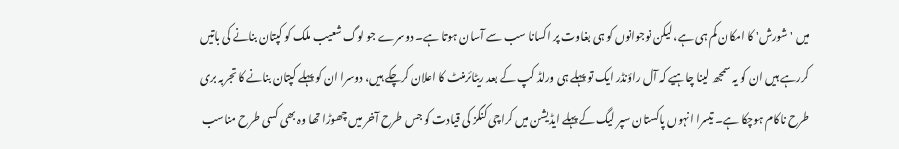میں 'شورش' کا امکان کم ہی ہے، لیکن نوجوانوں کو ہی بغاوت پر اکسانا سب سے آسان ہوتا ہے۔ دوسرے جو لوگ شعیب ملک کو کپتان بنانے کی باتیں کررہے ہیں ان کو یہ سمجھ لینا چاہیے کہ آل راؤنڈر ایک تو پہلے ہی ورلڈ کپ کے بعد ریٹائرمنٹ کا اعلان کرچکے ہیں، دوسرا ان کو پہلے کپتان بنانے کا تجربہ بری طرح ناکام ہوچکا ہے۔ تیسرا انہوں پاکستان سپر لیگ کے پہلے ایڈیشن میں کراچی کنگز کی قیادت کو جس طرح آخر میں چھوڑا تھا وہ بھی کسی طرح مناسب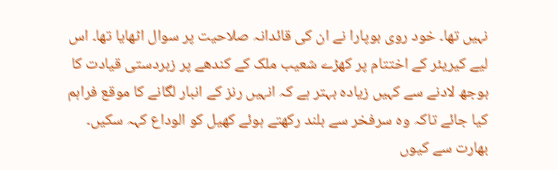نہیں تھا۔ خود روی بوپارا نے ان کی قائدانہ صلاحیت پر سوال اٹھایا تھا۔ اس لیے کیریئر کے اختتام پر کھڑے شعیب ملک کے کندھے پر زبردستی قیادت کا بوجھ لادنے سے کہیں زیادہ بہتر ہے کہ انہیں رنز کے انبار لگانے کا موقع فراہم کیا جائے تاکہ وہ سرفخر سے بلند رکھتے ہوئے کھیل کو الوداع کہہ سکیں۔
بھارت سے کیوں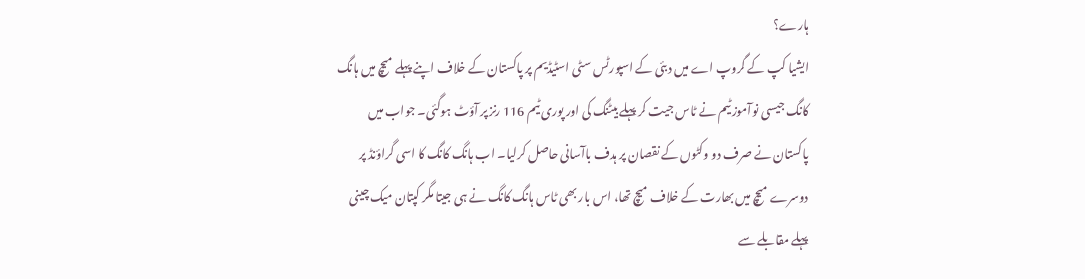ہارے؟
ایشیا کپ کے گروپ اے میں دبئی کے اسپورٹس سٹی اسٹیڈیم پر پاکستان کے خلاف اپنے پہلے میچ میں ہانگ کانگ جیسی نوآموز ٹیم نے ٹاس جیت کر پہلے بیٹنگ کی اور پوری ٹیم 116 رنز پر آؤٹ ہوگئی۔ جواب میں پاکستان نے صرف دو وکٹوں کے نقصان پر ہدف باآسانی حاصل کرلیا۔ اب ہانگ کانگ کا اسی گراؤنڈ پر دوسرے میچ میں بھارت کے خلاف میچ تھا، اس بار بھی ٹاس ہانگ کانگ نے ہی جیتا مگر کپتان میک چینی پہلے مقابلے سے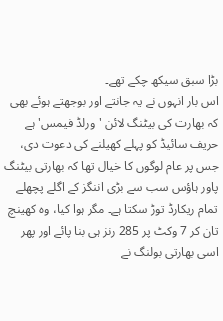بڑا سبق سیکھ چکے تھے۔
اس بار انہوں نے یہ جانتے اور بوجھتے ہوئے بھی کہ بھارت کی بیٹنگ لائن 'ورلڈ فیمس' ہے حریف سائیڈ کو پہلے کھیلنے کی دعوت دی، جس پر عام لوگوں کا خیال تھا کہ بھارتی بیٹنگ پاور ہاؤس سب سے بڑی اننگز کے اگلے پچھلے تمام ریکارڈ توڑ سکتا ہے۔ مگر ہوا کیا، وہ کھینچ تان کر 7 وکٹ پر 285 رنز ہی بنا پائے اور پھر اسی بھارتی بولنگ نے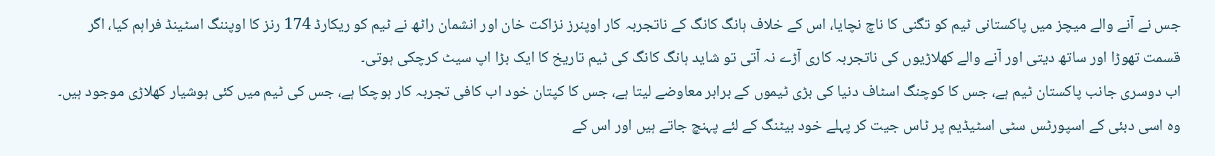جس نے آنے والے میچز میں پاکستانی ٹیم کو تگنی کا ناچ نچایا، اس کے خلاف ہانگ کانگ کے ناتجربہ کار اوپنرز نزاکت خان اور انشمان راٹھ نے ٹیم کو ریکارڈ 174 رنز کا اوپننگ اسٹینڈ فراہم کیا، اگر قسمت تھوڑا اور ساتھ دیتی اور آنے والے کھلاڑیوں کی ناتجربہ کاری آڑے نہ آتی تو شاید ہانگ کانگ کی ٹیم تاریخ کا ایک بڑا اپ سیٹ کرچکی ہوتی۔
اب دوسری جانب پاکستان ٹیم ہے، جس کا کوچنگ اسٹاف دنیا کی بڑی ٹیموں کے برابر معاوضے لیتا ہے، جس کا کپتان خود اب کافی تجربہ کار ہوچکا ہے، جس کی ٹیم میں کئی ہوشیار کھلاڑی موجود ہیں۔ وہ اسی دبئی کے اسپورٹس سٹی اسٹیڈیم پر ٹاس جیت کر پہلے خود بیٹنگ کے لئے پہنچ جاتے ہیں اور اس کے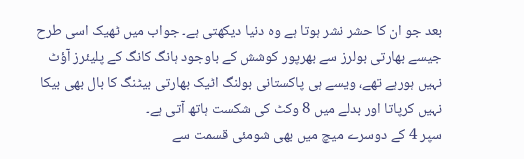بعد جو ان کا حشر نشر ہوتا ہے وہ دنیا دیکھتی ہے۔ جواب میں ٹھیک اسی طرح جیسے بھارتی بولرز سے بھرپور کوشش کے باوجود ہانگ کانگ کے پلیئرز آؤٹ نہیں ہورہے تھے، ویسے ہی پاکستانی بولنگ اٹیک بھارتی بیٹنگ کا بال بھی بیکا نہیں کرپاتا اور بدلے میں 8 وکٹ کی شکست ہاتھ آتی ہے۔
سپر 4 کے دوسرے میچ میں بھی شومئی قسمت سے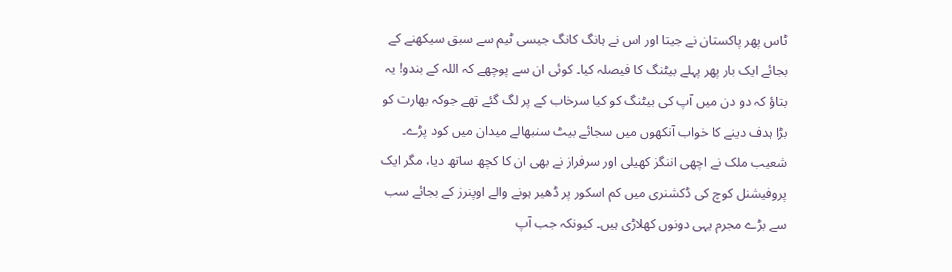ٹاس پھر پاکستان نے جیتا اور اس نے ہانگ کانگ جیسی ٹیم سے سبق سیکھنے کے بجائے ایک بار پھر پہلے بیٹنگ کا فیصلہ کیا۔ کوئی ان سے پوچھے کہ اللہ کے بندو! یہ بتاؤ کہ دو دن میں آپ کی بیٹنگ کو کیا سرخاب کے پر لگ گئے تھے جوکہ بھارت کو بڑا ہدف دینے کا خواب آنکھوں میں سجائے بیٹ سنبھالے میدان میں کود پڑے۔ شعیب ملک نے اچھی اننگز کھیلی اور سرفراز نے بھی ان کا کچھ ساتھ دیا، مگر ایک پروفیشنل کوچ کی ڈکشنری میں کم اسکور پر ڈھیر ہونے والے اوپنرز کے بجائے سب سے بڑے مجرم یہی دونوں کھلاڑی ہیں۔ کیونکہ جب آپ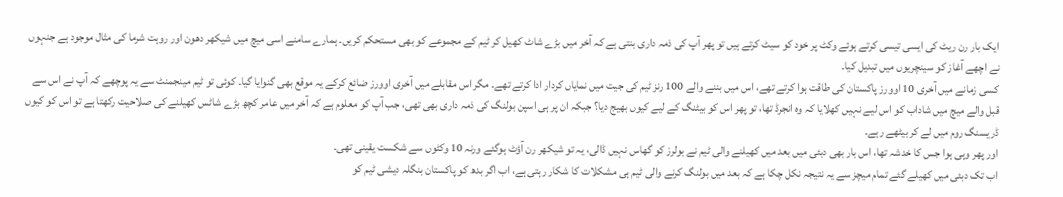ایک بار رن ریٹ کی ایسی تیسی کرتے ہوئے وکٹ پر خود کو سیٹ کرتے ہیں تو پھر آپ کی ذمہ داری بنتی ہے کہ آخر میں بڑے شاٹ کھیل کر ٹیم کے مجموعے کو بھی مستحکم کریں۔ ہمارے سامنے اسی میچ میں شیکھر دھون اور روہت شرما کی مثال موجود ہے جنہوں نے اچھے آغاز کو سینچریوں میں تبدیل کیا۔
کسی زمانے میں آخری 10 اوورز پاکستان کی طاقت ہوا کرتے تھے، اس میں بننے والے 100 رنز ٹیم کی جیت میں نمایاں کردار ادا کرتے تھے۔ مگر اس مقابلے میں آخری اوورز ضائع کرکے یہ موقع بھی گنوایا گیا۔ کوئی تو ٹیم مینجمنٹ سے یہ پوچھے کہ آپ نے اس سے قبل والے میچ میں شاداب کو اس لیے نہیں کھلایا کہ وہ انجرڈ تھا، تو پھر اس کو بیٹنگ کے لیے کیوں بھیج دیا؟ جبکہ ان پر ہی اسپن بولنگ کی ذمہ داری بھی تھی، جب آپ کو معلوم ہے کہ آخر میں عامر کچھ بڑے شاٹس کھیلنے کی صلاحیت رکھتا ہے تو اس کو کیوں ڈریسنگ روم میں لے کر بیٹھے رہے۔
اور پھر وہی ہوا جس کا خدشہ تھا، اس بار بھی دبئی میں بعد میں کھیلنے والی ٹیم نے بولرز کو گھاس نہیں ڈالی، یہ تو شیکھر رن آؤٹ ہوگئے ورنہ 10 وکٹوں سے شکست یقینی تھی۔
اب تک دبئی میں کھیلے گئے تمام میچز سے یہ نتیجہ نکل چکا ہے کہ بعد میں بولنگ کرنے والی ٹیم ہی مشکلات کا شکار رہتی ہے، اب اگر بدھ کو پاکستان بنگلہ دیشی ٹیم کو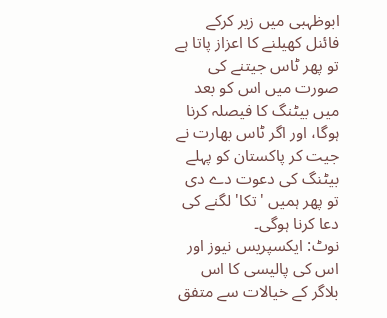ابوظہبی میں زیر کرکے فائنل کھیلنے کا اعزاز پاتا ہے تو پھر ٹاس جیتنے کی صورت میں اس کو بعد میں بیٹنگ کا فیصلہ کرنا ہوگا، اور اگر ٹاس بھارت نے جیت کر پاکستان کو پہلے بیٹنگ کی دعوت دے دی تو پھر ہمیں 'تکا' لگنے کی دعا کرنا ہوگی۔
نوٹ: ایکسپریس نیوز اور اس کی پالیسی کا اس بلاگر کے خیالات سے متفق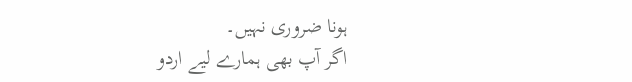ہونا ضروری نہیں۔
اگر آپ بھی ہمارے لیے اردو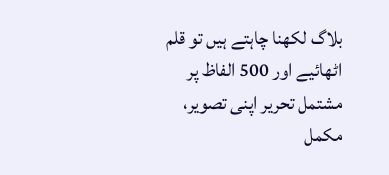بلاگ لکھنا چاہتے ہیں تو قلم اٹھائیے اور 500 الفاظ پر مشتمل تحریر اپنی تصویر، مکمل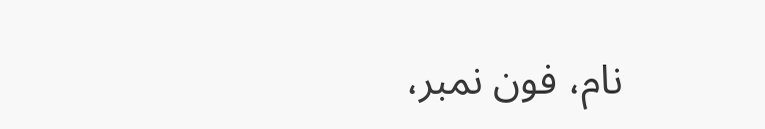نام، فون نمبر،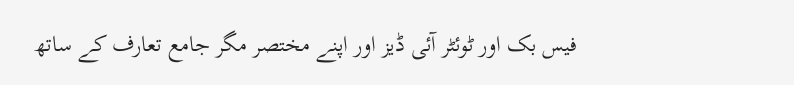فیس بک اور ٹوئٹر آئی ڈیز اور اپنے مختصر مگر جامع تعارف کے ساتھ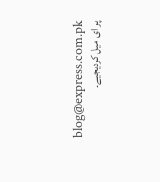blog@express.com.pk پر ای میل کردیجیے۔